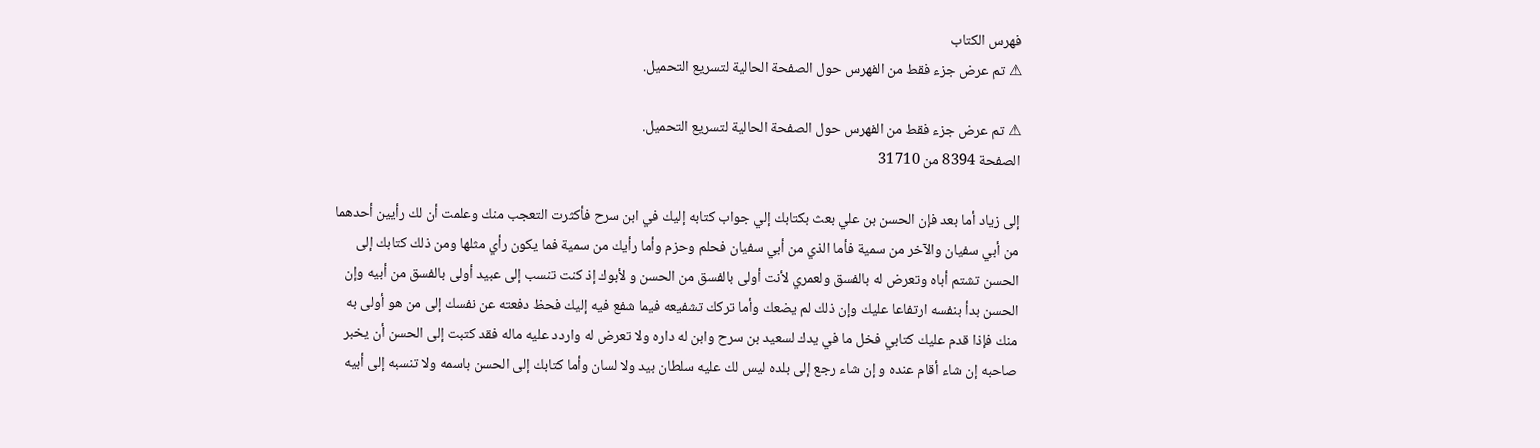فهرس الكتاب
⚠ تم عرض جزء فقط من الفهرس حول الصفحة الحالية لتسريع التحميل.

⚠ تم عرض جزء فقط من الفهرس حول الصفحة الحالية لتسريع التحميل.
الصفحة 8394 من 31710

إلى زياد أما بعد فإن الحسن بن علي بعث بكتابك إلي جواب كتابه إليك في ابن سرح فأكثرت التعجب منك وعلمت أن لك رأيين أحدهما من أبي سفيان والآخر من سمية فأما الذي من أبي سفيان فحلم وحزم وأما رأيك من سمية فما يكون رأي مثلها ومن ذلك كتابك إلى الحسن تشتم أباه وتعرض له بالفسق ولعمري لأنت أولى بالفسق من الحسن و لأبوك إذ كنت تنسب إلى عبيد أولى بالفسق من أبيه وإن الحسن بدأ بنفسه ارتفاعا عليك وإن ذلك لم يضعك وأما تركك تشفيعه فيما شفع فيه إليك فحظ دفعته عن نفسك إلى من هو أولى به منك فإذا قدم عليك كتابي فخل ما في يدك لسعيد بن سرح وابن له داره ولا تعرض له واردد عليه ماله فقد كتبت إلى الحسن أن يخبر صاحبه إن شاء أقام عنده و إن شاء رجع إلى بلده ليس لك عليه سلطان بيد ولا لسان وأما كتابك إلى الحسن باسمه ولا تنسبه إلى أبيه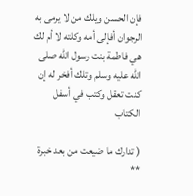فإن الحسن ويلك من لا يرمى به الرجوان أفإلى أمه وكلته لا أم لك هي فاطمة بنت رسول الله صلى الله عليه وسلم وتلك أفخر له إن كنت تعقل وكتب في أسفل الكتاب

( تدارك ما ضيعت من بعد خبرة **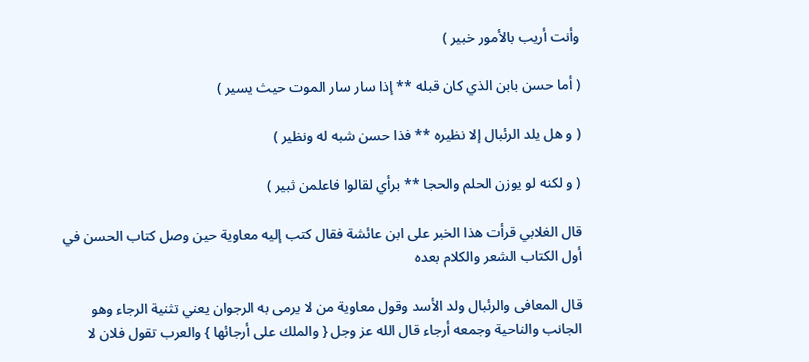وأنت أريب بالأمور خبير )

( أما حسن بابن الذي كان قبله ** إذا سار سار الموت حيث يسير )

( و هل يلد الرئبال إلا نظيره ** فذا حسن شبه له ونظير )

( و لكنه لو يوزن الحلم والحجا ** برأي لقالوا فاعلمن ثبير )

قال الغلابي قرأت هذا الخبر على ابن عائشة فقال كتب إليه معاوية حين وصل كتاب الحسن في أول الكتاب الشعر والكلام بعده

قال المعافى والرئبال ولد الأسد وقول معاوية من لا يرمى به الرجوان يعني تثنية الرجاء وهو الجانب والناحية وجمعه أرجاء قال الله عز وجل { والملك على أرجائها } والعرب تقول فلان لا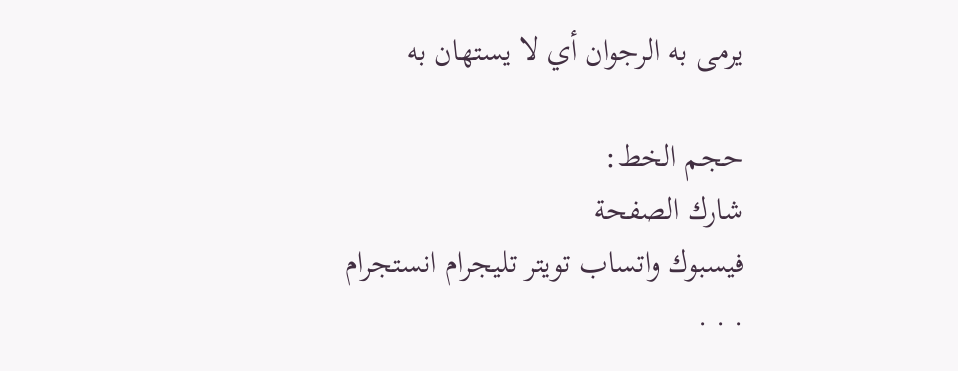يرمى به الرجوان أي لا يستهان به

حجم الخط:
شارك الصفحة
فيسبوك واتساب تويتر تليجرام انستجرام
. . .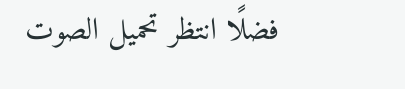فضلًا انتظر تحميل الصوت